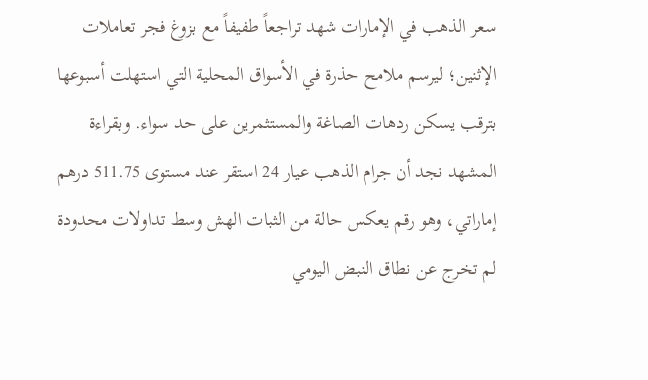سعر الذهب في الإمارات شهد تراجعاً طفيفاً مع بزوغ فجر تعاملات الإثنين؛ ليرسم ملامح حذرة في الأسواق المحلية التي استهلت أسبوعها بترقب يسكن ردهات الصاغة والمستثمرين على حد سواء. وبقراءة المشهد نجد أن جرام الذهب عيار 24 استقر عند مستوى 511.75 درهم إماراتي، وهو رقم يعكس حالة من الثبات الهش وسط تداولات محدودة لم تخرج عن نطاق النبض اليومي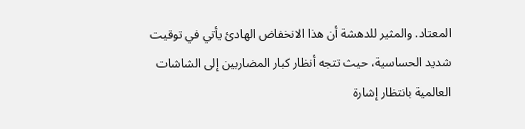المعتاد. والمثير للدهشة أن هذا الانخفاض الهادئ يأتي في توقيت شديد الحساسية، حيث تتجه أنظار كبار المضاربين إلى الشاشات العالمية بانتظار إشارة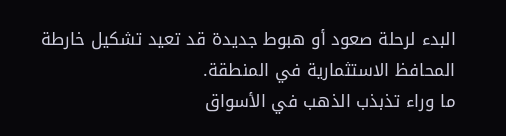البدء لرحلة صعود أو هبوط جديدة قد تعيد تشكيل خارطة المحافظ الاستثمارية في المنطقة.
ما وراء تذبذب الذهب في الأسواق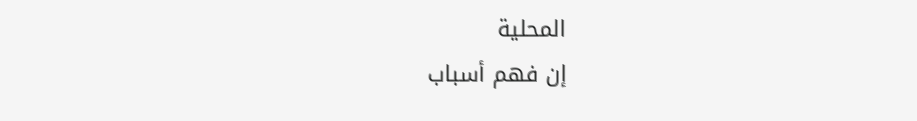المحلية
إن فهم أسباب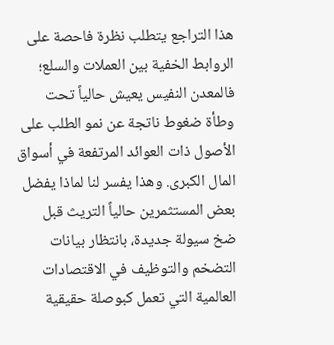هذا التراجع يتطلب نظرة فاحصة على الروابط الخفية بين العملات والسلع؛ فالمعدن النفيس يعيش حالياً تحت وطأة ضغوط ناتجة عن نمو الطلب على الأصول ذات العوائد المرتفعة في أسواق المال الكبرى. وهذا يفسر لنا لماذا يفضل بعض المستثمرين حالياً التريث قبل ضخ سيولة جديدة، بانتظار بيانات التضخم والتوظيف في الاقتصادات العالمية التي تعمل كبوصلة حقيقية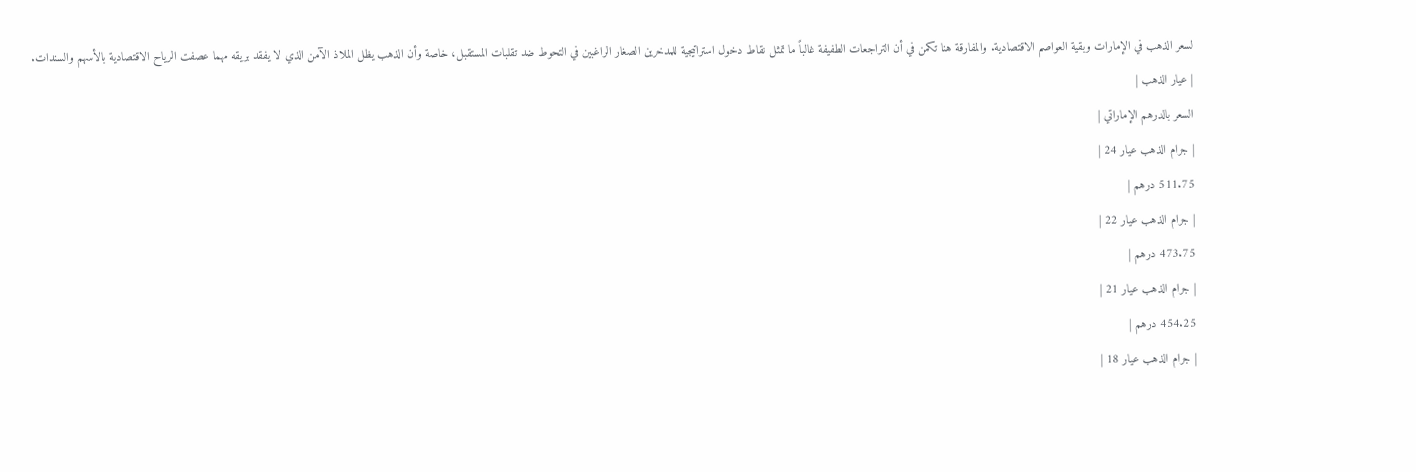لسعر الذهب في الإمارات وبقية العواصم الاقتصادية. والمفارقة هنا تكمن في أن التراجعات الطفيفة غالباً ما تمثل نقاط دخول استراتيجية للمدخرين الصغار الراغبين في التحوط ضد تقلبات المستقبل، خاصة وأن الذهب يظل الملاذ الآمن الذي لا يفقد بريقه مهما عصفت الرياح الاقتصادية بالأسهم والسندات.
| عيار الذهب |
السعر بالدرهم الإماراتي |
| جرام الذهب عيار 24 |
511.75 درهم |
| جرام الذهب عيار 22 |
473.75 درهم |
| جرام الذهب عيار 21 |
454.25 درهم |
| جرام الذهب عيار 18 |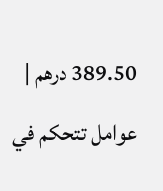389.50 درهم |
عوامل تتحكم في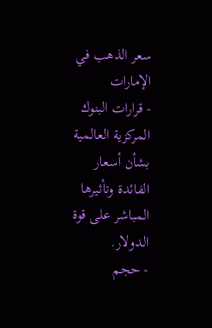سعر الذهب في الإمارات
- قرارات البنوك المركزية العالمية بشأن أسعار الفائدة وتأثيرها المباشر على قوة الدولار.
- حجم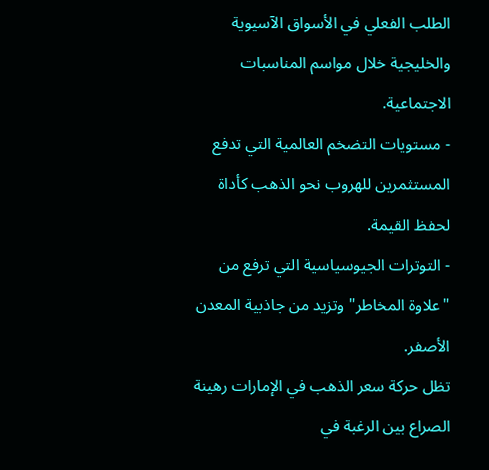الطلب الفعلي في الأسواق الآسيوية والخليجية خلال مواسم المناسبات الاجتماعية.
- مستويات التضخم العالمية التي تدفع المستثمرين للهروب نحو الذهب كأداة لحفظ القيمة.
- التوترات الجيوسياسية التي ترفع من "علاوة المخاطر" وتزيد من جاذبية المعدن الأصفر.
تظل حركة سعر الذهب في الإمارات رهينة الصراع بين الرغبة في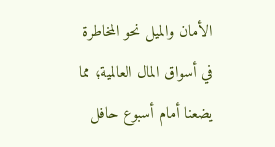الأمان والميل نحو المخاطرة في أسواق المال العالمية؛ مما يضعنا أمام أسبوع حافل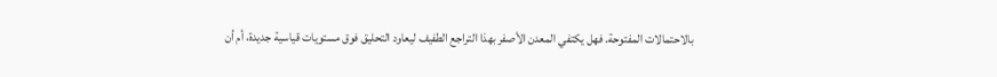بالاحتمالات المفتوحة. فهل يكتفي المعدن الأصفر بهذا التراجع الطفيف ليعاود التحليق فوق مستويات قياسية جديدة، أم أن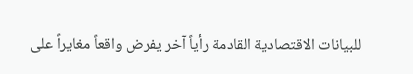للبيانات الاقتصادية القادمة رأياً آخر يفرض واقعاً مغايراً على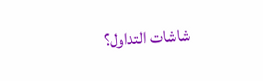شاشات التداول؟